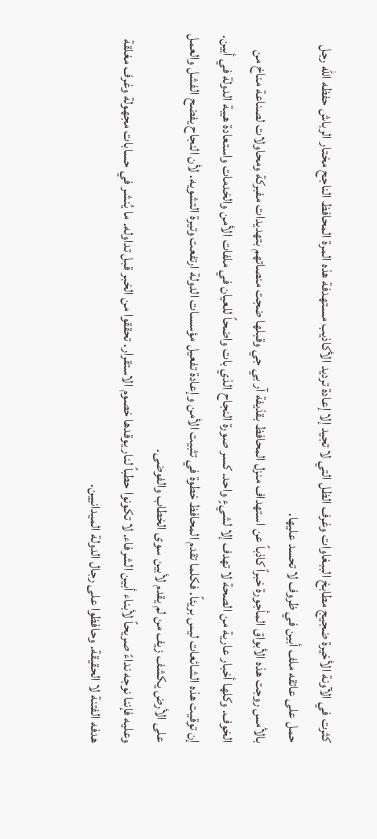كثرت في الآونة الأخيرة ضجيج مطابخ الببغاوات وغرف الظل التي لا تجيد إلا إعادة ترديد الأكاذيب مستهدفة هذه المرة المحافظ الناجح مختار الرباش حفظه الله رجل حمل على عاتقه ملف أبين في ظروف لا تحسد عليها.
بالأمس روجت هذه الأبواق المأجورة خبراً كاذباً عن استهداف منزل المحافظ بقذيفة آر بي جي وقبلها ضجت منصاتهم بتهديدات مفبركة ومحاولات لصناعة مناخ من الخوف. وكلها أخبار عارية من الصحة لا تهدف إلا لشيءٍ واحد. كسر صورة النجاح الذي بات واضحاً للعيان في ملفات الأمن والخدمات واستعادة هيبة الدولة في أبين.
إن توقيت هذه الشائعات ليس بريئاً. فكلما تقدم المحافظ خطوة في تثبيت الأمن وإعادة تفعيل مؤسسات الدولة ارتفعت وتيرة التشويه. لأن النجاح يفضح الفشل والعمل على الأرض يكشف زيف من لم يقدم لأبين سوى الخطاب والفوضى.
وعليه فإننا نوجه نداءً صريحاً لأبناء أبين الشرفاء. لا تكونوا حطباً لنار يوقدها خصوم الاستقرار. تحققوا من الخبر قبل تداوله. ما يُنشر في حسابات مجهولة وغرف مغلقة هدفه الفتنة لا الحقيقة. وحافظوا على رجال الدولة الميدانيين.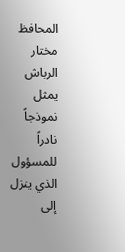المحافظ مختار الرباش يمثل نموذجاً نادراً للمسؤول الذي ينزل إلى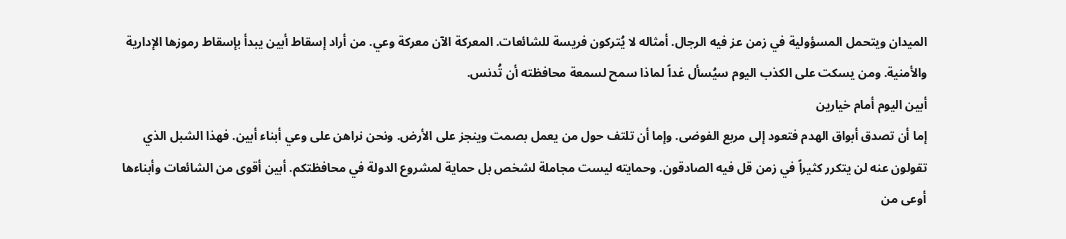الميدان ويتحمل المسؤولية في زمن عز فيه الرجال. أمثاله لا يُتركون فريسة للشائعات. المعركة الآن معركة وعي. من أراد إسقاط أبين يبدأ بإسقاط رموزها الإدارية والأمنية. ومن يسكت على الكذب اليوم سيُسأل غداً لماذا سمح لسمعة محافظته أن تُدنس.
أبين اليوم أمام خيارين
إما أن تصدق أبواق الهدم فتعود إلى مربع الفوضى. وإما أن تلتف حول من يعمل بصمت وينجز على الأرض. ونحن نراهن على وعي أبناء أبين. فهذا الشبل الذي تقولون عنه لن يتكرر كثيراً في زمن قل فيه الصادقون. وحمايته ليست مجاملة لشخص بل حماية لمشروع الدولة في محافظتكم. أبين أقوى من الشائعات وأبناءها أوعى من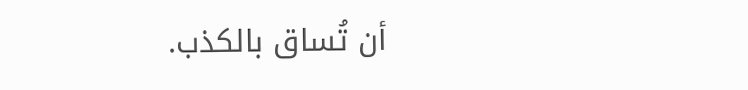أن تُساق بالكذب.